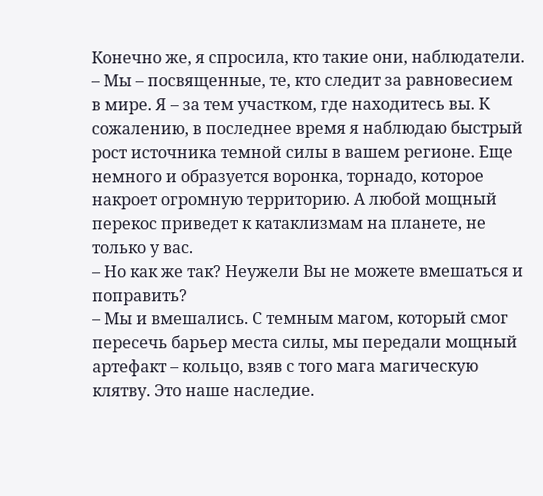Конечно же, я спросила, кто такие они, наблюдатели.
– Мы – посвященные, те, кто следит за равновесием в мире. Я – за тем участком, где находитесь вы. К сожалению, в последнее время я наблюдаю быстрый рост источника темной силы в вашем регионе. Еще немного и образуется воронка, торнадо, которое накроет огромную территорию. А любой мощный перекос приведет к катаклизмам на планете, не только у вас.
– Но как же так? Неужели Вы не можете вмешаться и поправить?
– Мы и вмешались. С темным магом, который смог пересечь барьер места силы, мы передали мощный артефакт – кольцо, взяв с того мага магическую клятву. Это наше наследие.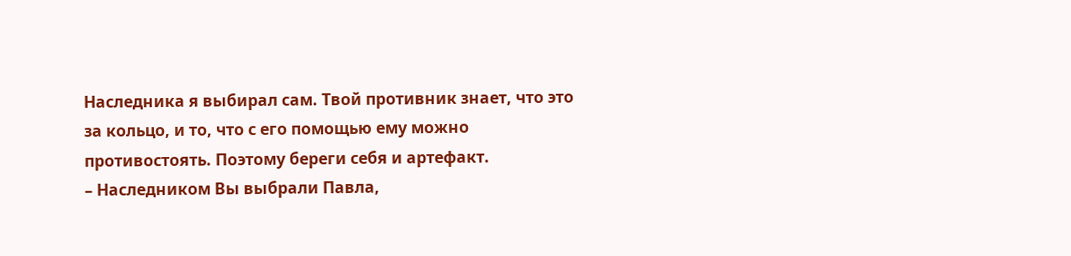Наследника я выбирал сам. Твой противник знает, что это за кольцо, и то, что с его помощью ему можно противостоять. Поэтому береги себя и артефакт.
– Наследником Вы выбрали Павла,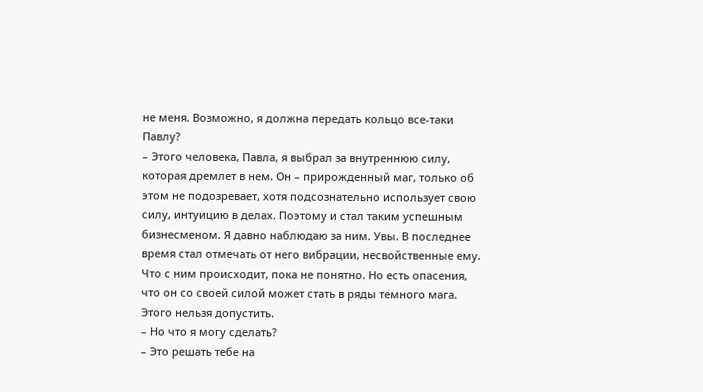не меня. Возможно, я должна передать кольцо все-таки Павлу?
– Этого человека, Павла, я выбрал за внутреннюю силу, которая дремлет в нем. Он – прирожденный маг, только об этом не подозревает, хотя подсознательно использует свою силу, интуицию в делах. Поэтому и стал таким успешным бизнесменом. Я давно наблюдаю за ним. Увы. В последнее время стал отмечать от него вибрации, несвойственные ему. Что с ним происходит, пока не понятно. Но есть опасения, что он со своей силой может стать в ряды темного мага. Этого нельзя допустить.
– Но что я могу сделать?
– Это решать тебе на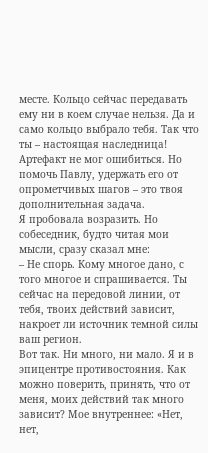месте. Кольцо сейчас передавать ему ни в коем случае нельзя. Да и само кольцо выбрало тебя. Так что ты – настоящая наследница! Артефакт не мог ошибиться. Но помочь Павлу, удержать его от опрометчивых шагов – это твоя дополнительная задача.
Я пробовала возразить. Но собеседник, будто читая мои мысли, сразу сказал мне:
– Не спорь. Кому многое дано, с того многое и спрашивается. Ты сейчас на передовой линии, от тебя, твоих действий зависит, накроет ли источник темной силы ваш регион.
Вот так. Ни много, ни мало. Я и в эпицентре противостояния. Как можно поверить, принять, что от меня, моих действий так много зависит? Мое внутреннее: «Нет, нет,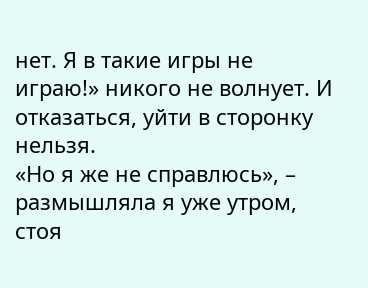нет. Я в такие игры не играю!» никого не волнует. И отказаться, уйти в сторонку нельзя.
«Но я же не справлюсь», – размышляла я уже утром, стоя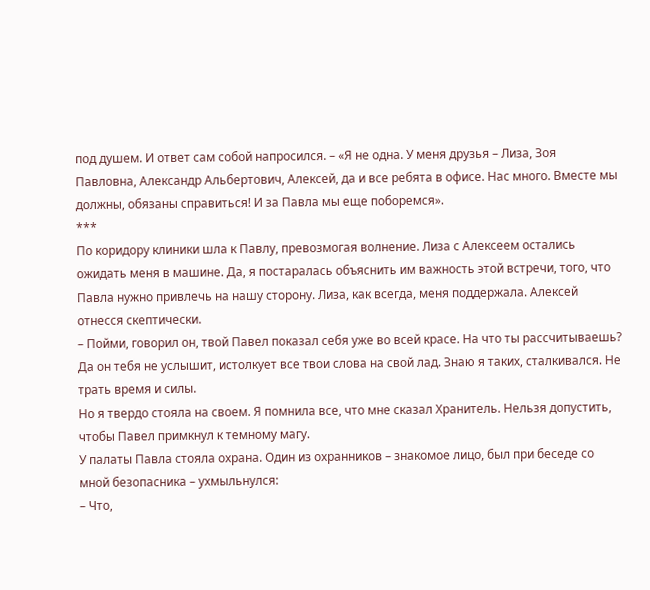под душем. И ответ сам собой напросился. – «Я не одна. У меня друзья – Лиза, Зоя Павловна, Александр Альбертович, Алексей, да и все ребята в офисе. Нас много. Вместе мы должны, обязаны справиться! И за Павла мы еще поборемся».
***
По коридору клиники шла к Павлу, превозмогая волнение. Лиза с Алексеем остались ожидать меня в машине. Да, я постаралась объяснить им важность этой встречи, того, что Павла нужно привлечь на нашу сторону. Лиза, как всегда, меня поддержала. Алексей отнесся скептически.
– Пойми, говорил он, твой Павел показал себя уже во всей красе. На что ты рассчитываешь? Да он тебя не услышит, истолкует все твои слова на свой лад. Знаю я таких, сталкивался. Не трать время и силы.
Но я твердо стояла на своем. Я помнила все, что мне сказал Хранитель. Нельзя допустить, чтобы Павел примкнул к темному магу.
У палаты Павла стояла охрана. Один из охранников – знакомое лицо, был при беседе со мной безопасника – ухмыльнулся:
– Что,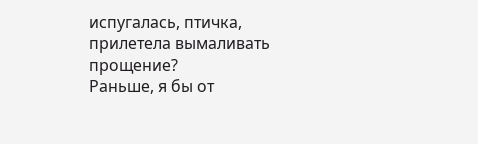испугалась, птичка, прилетела вымаливать прощение?
Раньше, я бы от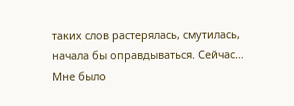таких слов растерялась, смутилась, начала бы оправдываться. Сейчас… Мне было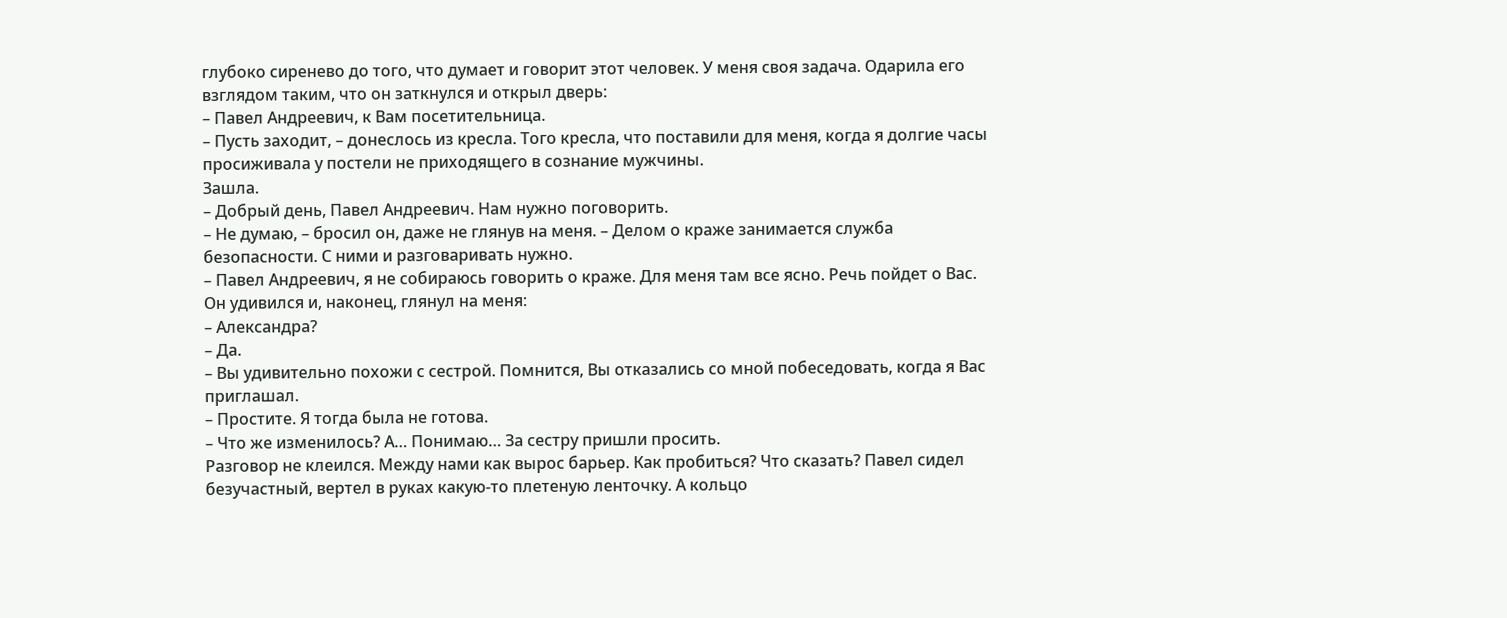глубоко сиренево до того, что думает и говорит этот человек. У меня своя задача. Одарила его взглядом таким, что он заткнулся и открыл дверь:
– Павел Андреевич, к Вам посетительница.
– Пусть заходит, – донеслось из кресла. Того кресла, что поставили для меня, когда я долгие часы просиживала у постели не приходящего в сознание мужчины.
Зашла.
– Добрый день, Павел Андреевич. Нам нужно поговорить.
– Не думаю, – бросил он, даже не глянув на меня. – Делом о краже занимается служба безопасности. С ними и разговаривать нужно.
– Павел Андреевич, я не собираюсь говорить о краже. Для меня там все ясно. Речь пойдет о Вас.
Он удивился и, наконец, глянул на меня:
– Александра?
– Да.
– Вы удивительно похожи с сестрой. Помнится, Вы отказались со мной побеседовать, когда я Вас приглашал.
– Простите. Я тогда была не готова.
– Что же изменилось? А… Понимаю… За сестру пришли просить.
Разговор не клеился. Между нами как вырос барьер. Как пробиться? Что сказать? Павел сидел безучастный, вертел в руках какую-то плетеную ленточку. А кольцо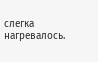слегка нагревалось.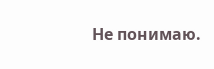Не понимаю.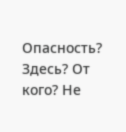Опасность? Здесь? От кого? Не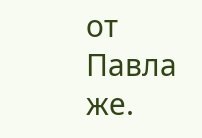от Павла же.